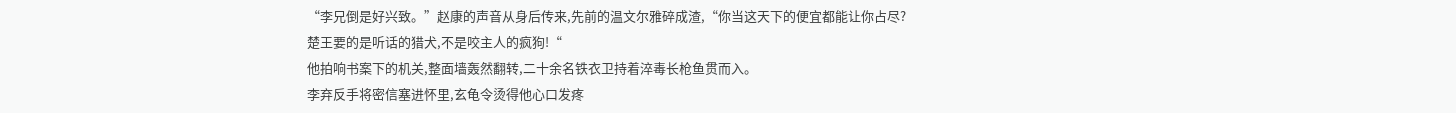“李兄倒是好兴致。”赵康的声音从身后传来,先前的温文尔雅碎成渣,“你当这天下的便宜都能让你占尽?
楚王要的是听话的猎犬,不是咬主人的疯狗!“
他拍响书案下的机关,整面墙轰然翻转,二十余名铁衣卫持着淬毒长枪鱼贯而入。
李弃反手将密信塞进怀里,玄龟令烫得他心口发疼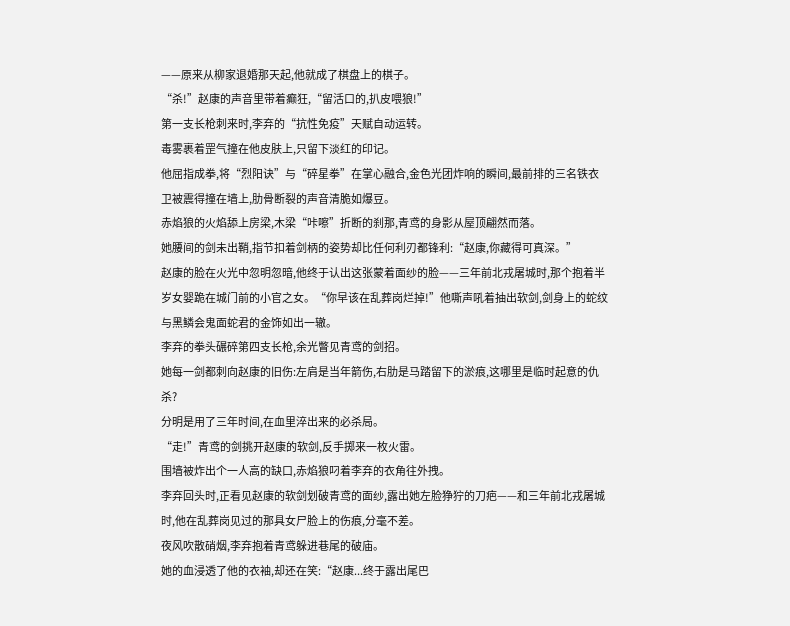——原来从柳家退婚那天起,他就成了棋盘上的棋子。
“杀!”赵康的声音里带着癫狂,“留活口的,扒皮喂狼!”
第一支长枪刺来时,李弃的“抗性免疫”天赋自动运转。
毒雾裹着罡气撞在他皮肤上,只留下淡红的印记。
他屈指成拳,将“烈阳诀”与“碎星拳”在掌心融合,金色光团炸响的瞬间,最前排的三名铁衣卫被震得撞在墙上,肋骨断裂的声音清脆如爆豆。
赤焰狼的火焰舔上房梁,木梁“咔嚓”折断的刹那,青鸢的身影从屋顶翩然而落。
她腰间的剑未出鞘,指节扣着剑柄的姿势却比任何利刃都锋利:“赵康,你藏得可真深。”
赵康的脸在火光中忽明忽暗,他终于认出这张蒙着面纱的脸——三年前北戎屠城时,那个抱着半岁女婴跪在城门前的小官之女。“你早该在乱葬岗烂掉!”他嘶声吼着抽出软剑,剑身上的蛇纹与黑鳞会鬼面蛇君的金饰如出一辙。
李弃的拳头碾碎第四支长枪,余光瞥见青鸢的剑招。
她每一剑都刺向赵康的旧伤:左肩是当年箭伤,右肋是马踏留下的淤痕,这哪里是临时起意的仇杀?
分明是用了三年时间,在血里淬出来的必杀局。
“走!”青鸢的剑挑开赵康的软剑,反手掷来一枚火雷。
围墙被炸出个一人高的缺口,赤焰狼叼着李弃的衣角往外拽。
李弃回头时,正看见赵康的软剑划破青鸢的面纱,露出她左脸狰狞的刀疤——和三年前北戎屠城时,他在乱葬岗见过的那具女尸脸上的伤痕,分毫不差。
夜风吹散硝烟,李弃抱着青鸢躲进巷尾的破庙。
她的血浸透了他的衣袖,却还在笑:“赵康...终于露出尾巴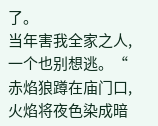了。
当年害我全家之人,一个也别想逃。“
赤焰狼蹲在庙门口,火焰将夜色染成暗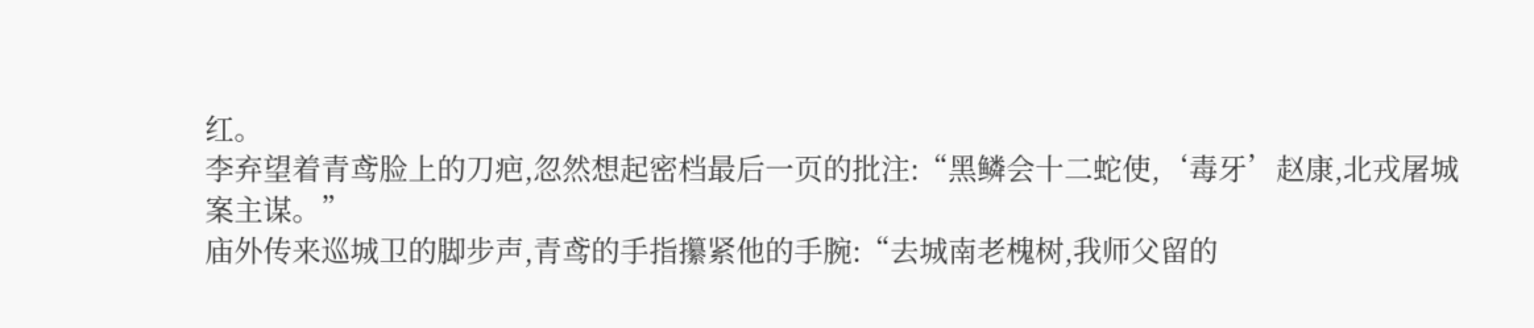红。
李弃望着青鸢脸上的刀疤,忽然想起密档最后一页的批注:“黑鳞会十二蛇使,‘毒牙’赵康,北戎屠城案主谋。”
庙外传来巡城卫的脚步声,青鸢的手指攥紧他的手腕:“去城南老槐树,我师父留的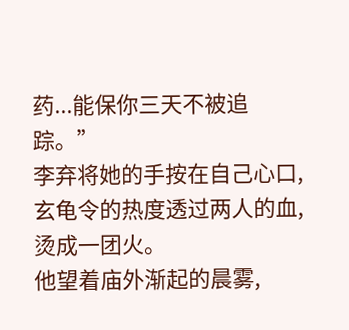药...能保你三天不被追踪。”
李弃将她的手按在自己心口,玄龟令的热度透过两人的血,烫成一团火。
他望着庙外渐起的晨雾,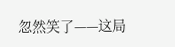忽然笑了——这局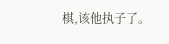棋,该他执子了。